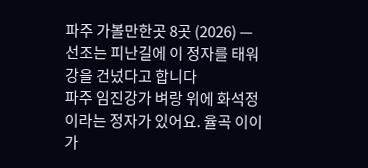파주 가볼만한곳 8곳 (2026) — 선조는 피난길에 이 정자를 태워 강을 건넜다고 합니다
파주 임진강가 벼랑 위에 화석정이라는 정자가 있어요. 율곡 이이가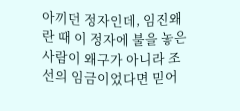아끼던 정자인데, 임진왜란 때 이 정자에 불을 놓은 사람이 왜구가 아니라 조선의 임금이었다면 믿어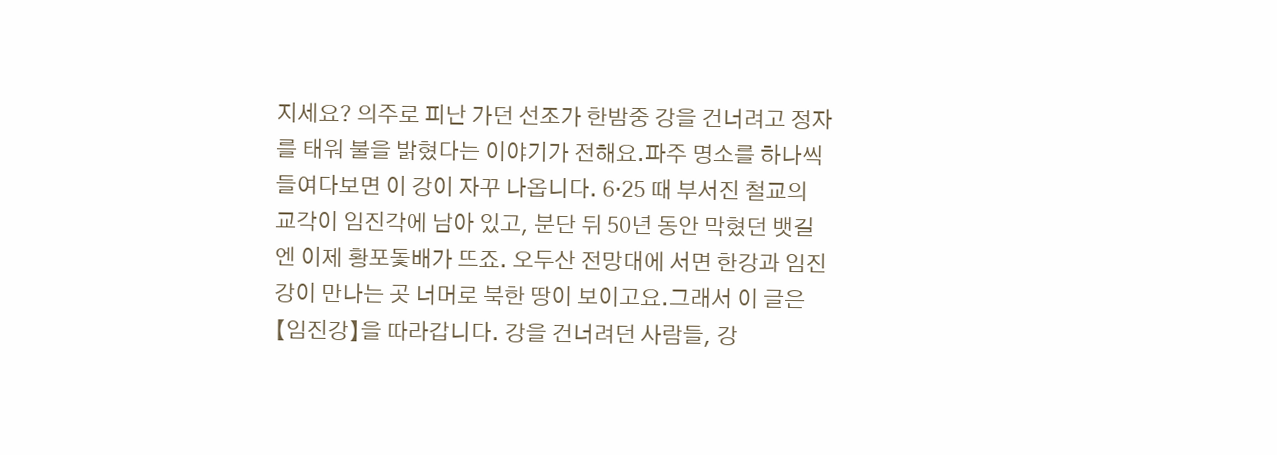지세요? 의주로 피난 가던 선조가 한밤중 강을 건너려고 정자를 태워 불을 밝혔다는 이야기가 전해요.파주 명소를 하나씩 들여다보면 이 강이 자꾸 나옵니다. 6·25 때 부서진 철교의 교각이 임진각에 남아 있고, 분단 뒤 50년 동안 막혔던 뱃길엔 이제 황포돛배가 뜨죠. 오두산 전망대에 서면 한강과 임진강이 만나는 곳 너머로 북한 땅이 보이고요.그래서 이 글은 【임진강】을 따라갑니다. 강을 건너려던 사람들, 강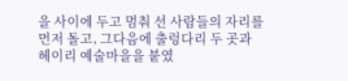을 사이에 두고 멈춰 선 사람들의 자리를 먼저 돌고, 그다음에 출렁다리 두 곳과 헤이리 예술마을을 붙였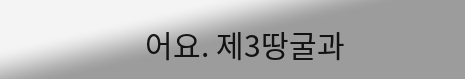어요. 제3땅굴과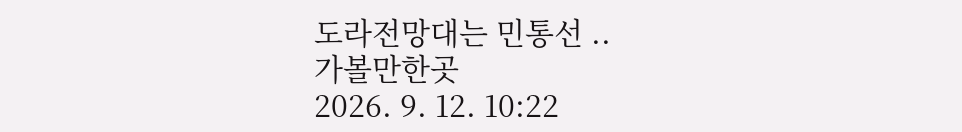도라전망대는 민통선 ..
가볼만한곳
2026. 9. 12. 10:22